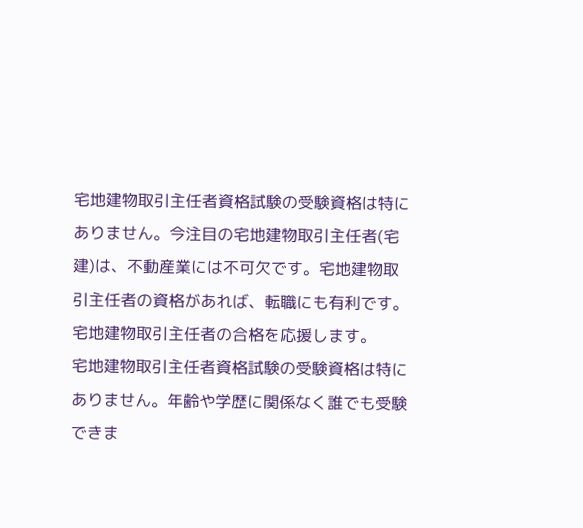宅地建物取引主任者資格試験の受験資格は特にありません。今注目の宅地建物取引主任者(宅建)は、不動産業には不可欠です。宅地建物取引主任者の資格があれば、転職にも有利です。宅地建物取引主任者の合格を応援します。
宅地建物取引主任者資格試験の受験資格は特にありません。年齢や学歴に関係なく誰でも受験できま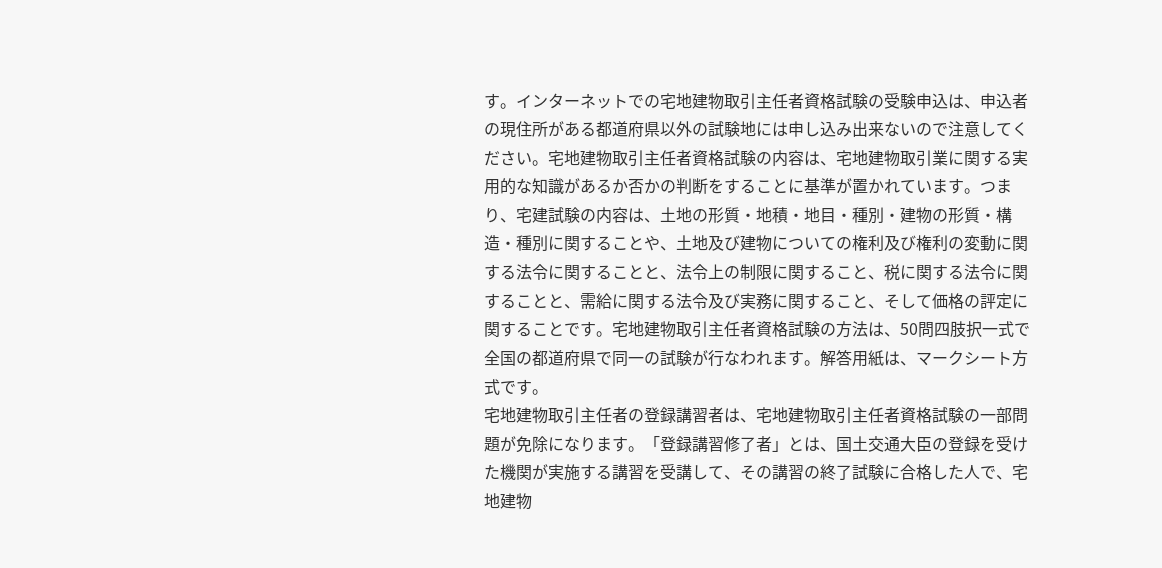す。インターネットでの宅地建物取引主任者資格試験の受験申込は、申込者の現住所がある都道府県以外の試験地には申し込み出来ないので注意してください。宅地建物取引主任者資格試験の内容は、宅地建物取引業に関する実用的な知識があるか否かの判断をすることに基準が置かれています。つまり、宅建試験の内容は、土地の形質・地積・地目・種別・建物の形質・構造・種別に関することや、土地及び建物についての権利及び権利の変動に関する法令に関することと、法令上の制限に関すること、税に関する法令に関することと、需給に関する法令及び実務に関すること、そして価格の評定に関することです。宅地建物取引主任者資格試験の方法は、50問四肢択一式で全国の都道府県で同一の試験が行なわれます。解答用紙は、マークシート方式です。
宅地建物取引主任者の登録講習者は、宅地建物取引主任者資格試験の一部問題が免除になります。「登録講習修了者」とは、国土交通大臣の登録を受けた機関が実施する講習を受講して、その講習の終了試験に合格した人で、宅地建物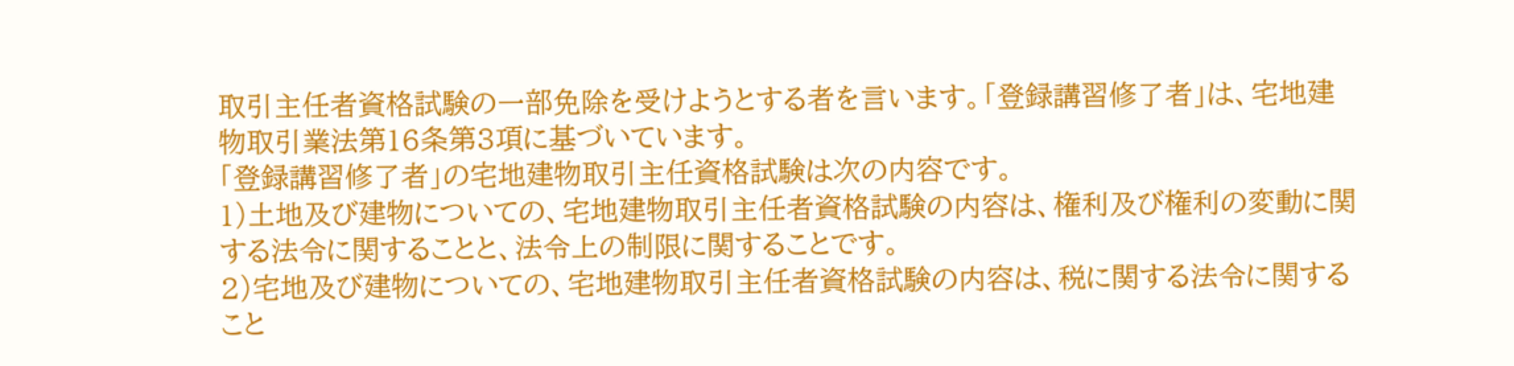取引主任者資格試験の一部免除を受けようとする者を言います。「登録講習修了者」は、宅地建物取引業法第16条第3項に基づいています。
「登録講習修了者」の宅地建物取引主任資格試験は次の内容です。
1)土地及び建物についての、宅地建物取引主任者資格試験の内容は、権利及び権利の変動に関する法令に関することと、法令上の制限に関することです。
2)宅地及び建物についての、宅地建物取引主任者資格試験の内容は、税に関する法令に関すること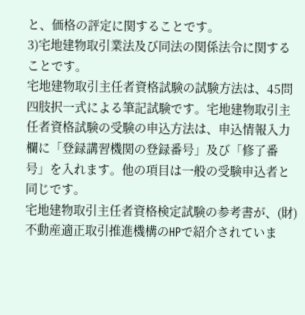と、価格の評定に関することです。
3)宅地建物取引業法及び同法の関係法令に関することです。
宅地建物取引主任者資格試験の試験方法は、45問四肢択一式による筆記試験です。宅地建物取引主任者資格試験の受験の申込方法は、申込情報入力欄に「登録講習機関の登録番号」及び「修了番号」を入れます。他の項目は一般の受験申込者と同じです。
宅地建物取引主任者資格検定試験の参考書が、(財)不動産適正取引推進機構のHPで紹介されていま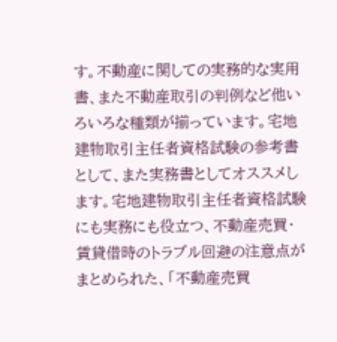す。不動産に関しての実務的な実用書、また不動産取引の判例など他いろいろな種類が揃っています。宅地建物取引主任者資格試験の参考書として、また実務書としてオススメします。宅地建物取引主任者資格試験にも実務にも役立つ、不動産売買・賃貸借時のトラブル回避の注意点がまとめられた、「不動産売買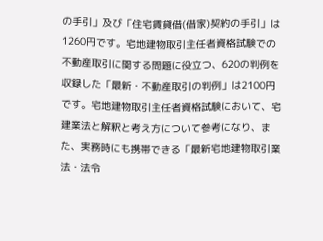の手引」及び「住宅賃貸借(借家)契約の手引」は1260円です。宅地建物取引主任者資格試験での不動産取引に関する問題に役立つ、620の判例を収録した「最新・不動産取引の判例」は2100円です。宅地建物取引主任者資格試験において、宅建業法と解釈と考え方について参考になり、また、実務時にも携帯できる「最新宅地建物取引業法・法令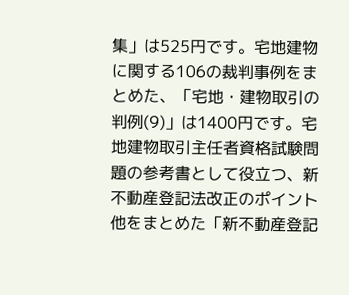集」は525円です。宅地建物に関する106の裁判事例をまとめた、「宅地・建物取引の判例(9)」は1400円です。宅地建物取引主任者資格試験問題の参考書として役立つ、新不動産登記法改正のポイント他をまとめた「新不動産登記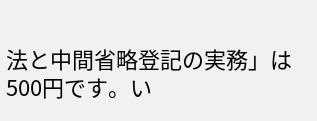法と中間省略登記の実務」は500円です。い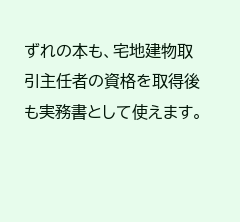ずれの本も、宅地建物取引主任者の資格を取得後も実務書として使えます。